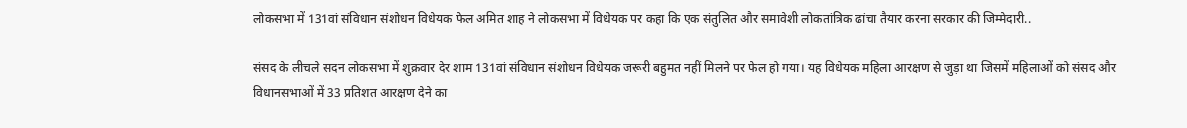लोकसभा में 131वां संविधान संशोधन विधेयक फेल अमित शाह ने लोकसभा में विधेयक पर कहा कि एक संतुलित और समावेशी लोकतांत्रिक ढांचा तैयार करना सरकार की जिम्मेदारी..

संसद के लीचले सदन लोकसभा में शुक्रवार देर शाम 131वां संविधान संशोधन विधेयक जरूरी बहुमत नहीं मिलने पर फेल हो गया। यह विधेयक महिला आरक्षण से जुड़ा था जिसमें महिलाओं को संसद और विधानसभाओं में 33 प्रतिशत आरक्षण देने का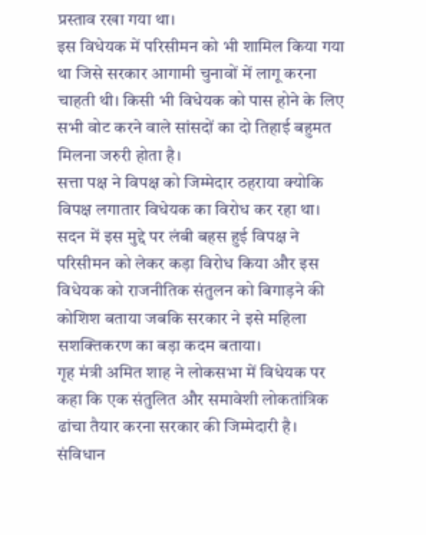प्रस्ताव रखा गया था।
इस विधेयक में परिसीमन को भी शामिल किया गया था जिसे सरकार आगामी चुनावों में लागू करना चाहती थी। किसी भी विधेयक को पास होने के लिए सभी वोट करने वाले सांसदों का दो तिहाई बहुमत मिलना जरुरी होता है।
सत्ता पक्ष ने विपक्ष को जिम्मेदार ठहराया क्योकि विपक्ष लगातार विधेयक का विरोध कर रहा था। सदन में इस मुद्दे पर लंबी बहस हुई विपक्ष ने परिसीमन को लेकर कड़ा विरोध किया और इस विधेयक को राजनीतिक संतुलन को बिगाड़ने की कोशिश बताया जबकि सरकार ने इसे महिला सशक्तिकरण का बड़ा कदम बताया।
गृह मंत्री अमित शाह ने लोकसभा में विधेयक पर कहा कि एक संतुलित और समावेशी लोकतांत्रिक ढांचा तैयार करना सरकार की जिम्मेदारी है। संविधान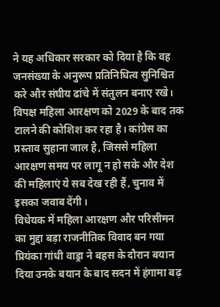ने यह अधिकार सरकार को दिया है कि वह जनसंख्या के अनुरूप प्रतिनिधित्व सुनिश्चित करे और संघीय ढांचे में संतुलन बनाए रखे। विपक्ष महिला आरक्षण को 2029 के बाद तक टालने की कोशिश कर रहा है। कांग्रेस का प्रस्ताव सुहाना जाल है, जिससे महिला आरक्षण समय पर लागू न हो सके और देश की महिलाएं ये सब देख रही हैं, चुनाव में इसका जवाब देंगी।
विधेयक में महिला आरक्षण और परिसीमन का मुद्दा बड़ा राजनीतिक विवाद बन गया प्रियंका गांधी वाड्रा ने बहस के दौरान बयान दिया उनके बयान के बाद सदन में हंगामा बढ़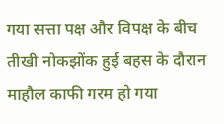गया सत्ता पक्ष और विपक्ष के बीच तीखी नोकझोंक हुई बहस के दौरान माहौल काफी गरम हो गया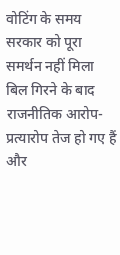वोटिंग के समय सरकार को पूरा समर्थन नहीं मिला बिल गिरने के बाद राजनीतिक आरोप-प्रत्यारोप तेज हो गए हैं और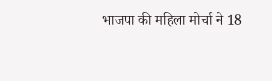भाजपा की महिला मोर्चा ने 18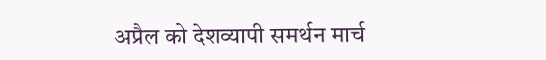अप्रैल को देशव्यापी समर्थन मार्च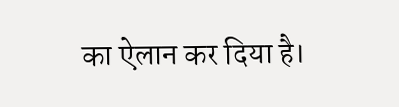का ऐलान कर दिया है।